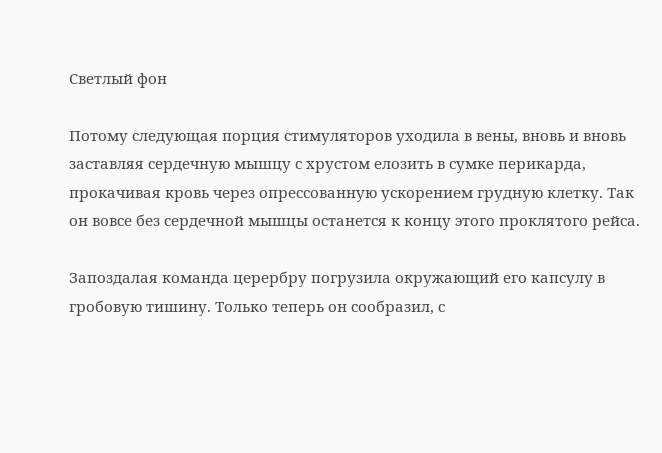Светлый фон

Потому следующая порция стимуляторов уходила в вены, вновь и вновь заставляя сердечную мышцу с хрустом елозить в сумке перикарда, прокачивая кровь через опрессованную ускорением грудную клетку. Так он вовсе без сердечной мышцы останется к концу этого проклятого рейса.

Запоздалая команда церербру погрузила окружающий его капсулу в гробовую тишину. Только теперь он сообразил, с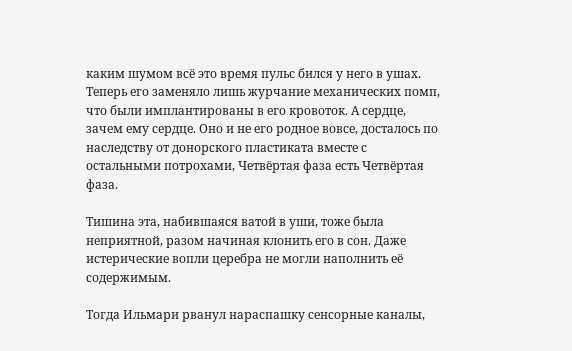каким шумом всё это время пульс бился у него в ушах. Теперь его заменяло лишь журчание механических помп, что были имплантированы в его кровоток. А сердце, зачем ему сердце. Оно и не его родное вовсе, досталось по наследству от донорского пластиката вместе с остальными потрохами, Четвёртая фаза есть Четвёртая фаза.

Тишина эта, набившаяся ватой в уши, тоже была неприятной, разом начиная клонить его в сон. Даже истерические вопли церебра не могли наполнить её содержимым.

Тогда Ильмари рванул нараспашку сенсорные каналы,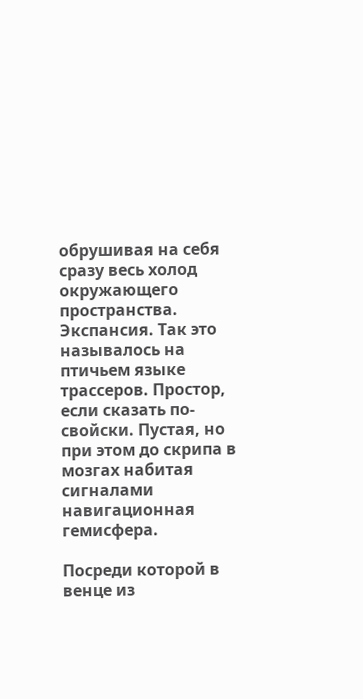обрушивая на себя сразу весь холод окружающего пространства. Экспансия. Так это называлось на птичьем языке трассеров. Простор, если сказать по-свойски. Пустая, но при этом до скрипа в мозгах набитая сигналами навигационная гемисфера.

Посреди которой в венце из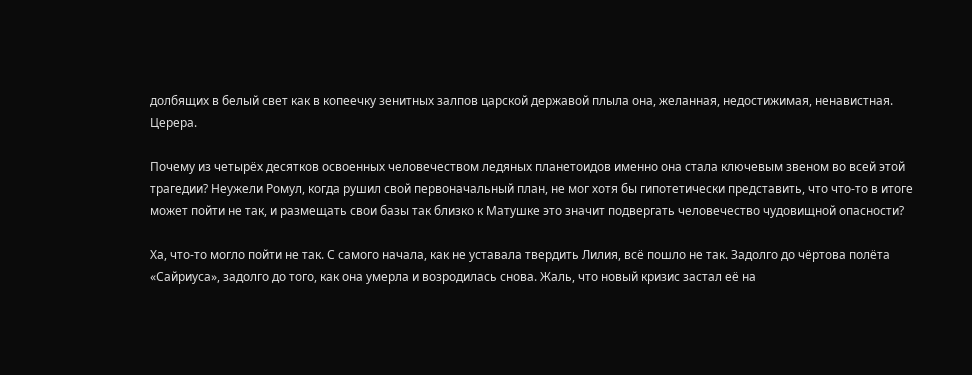долбящих в белый свет как в копеечку зенитных залпов царской державой плыла она, желанная, недостижимая, ненавистная. Церера.

Почему из четырёх десятков освоенных человечеством ледяных планетоидов именно она стала ключевым звеном во всей этой трагедии? Неужели Ромул, когда рушил свой первоначальный план, не мог хотя бы гипотетически представить, что что-то в итоге может пойти не так, и размещать свои базы так близко к Матушке это значит подвергать человечество чудовищной опасности?

Ха, что-то могло пойти не так. С самого начала, как не уставала твердить Лилия, всё пошло не так. Задолго до чёртова полёта «Сайриуса», задолго до того, как она умерла и возродилась снова. Жаль, что новый кризис застал её на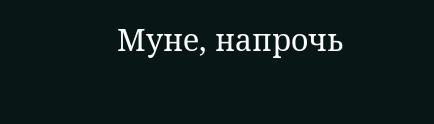Муне, напрочь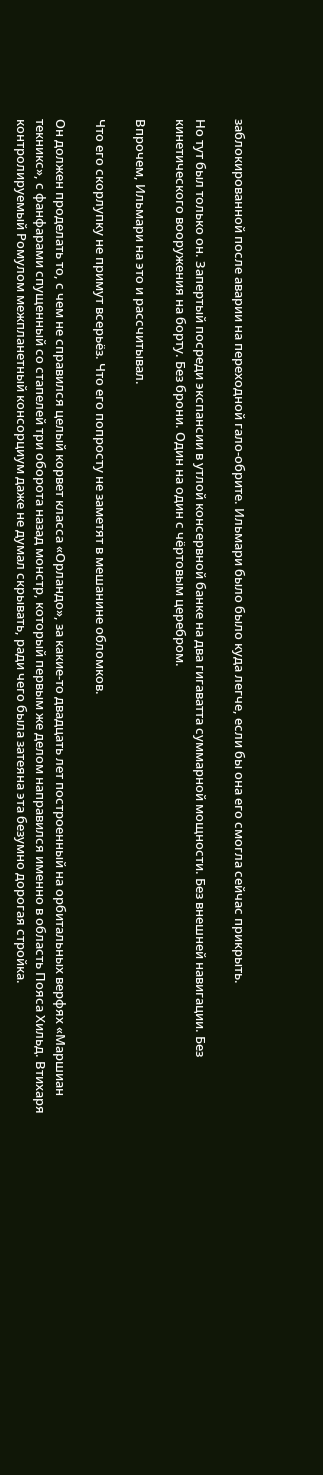заблокированной после аварии на переходной гало-обрите. Ильмари было было куда легче, если бы она его смогла сейчас прикрыть.

Но тут был только он. Запертый посреди экспансии в утлой консервной банке на два гигаватта суммарной мощности. Без внешней навигации. Без кинетического вооружения на борту. Без брони. Один на один с чёртовым церебром.

Впрочем, Ильмари на это и рассчитывал.

Что его скорлупку не примут всерьёз. Что его попросту не заметят в мешанине обломков.

Он должен проделать то, с чем не справился целый корвет класса «Орландо», за какие-то двадцать лет построенный на орбитальных верфях «Маршиан текникс», с фанфарами спущенный со стапелей три оборота назад монстр, который первым же делом направился именно в область Пояса Хильд. Втихаря контролируемый Ромулом межпланетный консорциум даже не думал скрывать, ради чего была затеяна эта безумно дорогая стройка.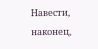Навести, наконец,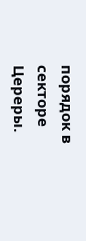порядок в секторе Цереры.